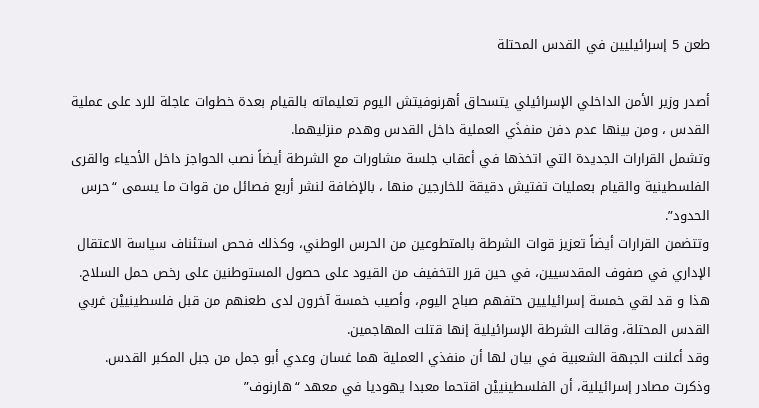طعن 5 إسرائيليين في القدس المحتلة

أصدر وزير الأمن الداخلي الإسرائيلي يتسحاق أهرنوفيتش اليوم تعليماته بالقيام بعدة خطوات عاجلة للرد على عملية القدس ، ومن بينها عدم دفن منفذَي العملية داخل القدس وهدم منزليهما.
وتشمل القرارات الجديدة التي اتخذها في أعقاب جلسة مشاورات مع الشرطة أيضاً نصب الحواجز داخل الأحياء والقرى الفلسطينية والقيام بعمليات تفتيش دقيقة للخارجين منها ، بالإضافة لنشر أربع فصائل من قوات ما يسمى “حرس الحدود”.
وتتضمن القرارات أيضاً تعزيز قوات الشرطة بالمتطوعين من الحرس الوطني، وكذلك فحص استئناف سياسة الاعتقال الإداري في صفوف المقدسيين، في حين قرر التخفيف من القيود على حصول المستوطنين على رخص حمل السلاح.
هذا و قد لقي خمسة إسرائيليين حتفهم صباح اليوم، وأصيب خمسة آخرون لدى طعنهم من قبل فلسطينييْن غربي القدس المحتلة، وقالت الشرطة الإسرائيلية إنها قتلت المهاجمين.
وقد أعلنت الجبهة الشعبية في بيان لها أن منفذي العملية هما غسان وعدي أبو جمل من جبل المكبر القدس.
وذكرت مصادر إسرائيلية، أن الفلسطينييْن اقتحما معبدا يهوديا في معهد “هارنوف”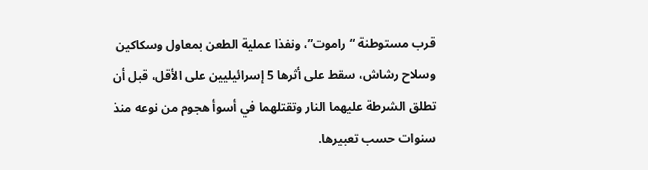قرب مستوطنة “راموت”، ونفذا عملية الطعن بمعاول وسكاكين وسلاح رشاش، سقط على أثرها 5 إسرائيليين على الأقل، قبل أن تطلق الشرطة عليهما النار وتقتلهما في أسوأ هجوم من نوعه منذ سنوات حسب تعبيرها.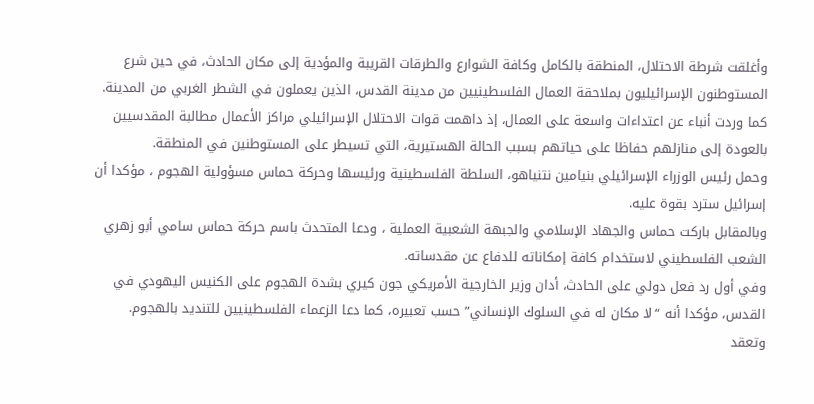وأغلقت شرطة الاحتلال، المنطقة بالكامل وكافة الشوارع والطرقات القريبة والمؤدية إلى مكان الحادث، في حين شرع المستوطنون الإسرائيليون بملاحقة العمال الفلسطينيين من مدينة القدس، الذين يعملون في الشطر الغربي من المدينة.
كما وردت أنباء عن اعتداءات واسعة على العمال، إذ داهمت قوات الاحتلال الإسرائيلي مراكز الأعمال مطالبة المقدسيين بالعودة إلى منازلهم حفاظا على حياتهم بسبب الحالة الهستيرية، التي تسيطر على المستوطنين في المنطقة.
وحمل رئيس الوزراء الإسرائيلي بنيامين نتنياهو، السلطة الفلسطينية ورئيسها وحركة حماس مسؤولية الهجوم ، مؤكدا أن إسرائيل سترد بقوة عليه.
وبالمقابل باركت حماس والجهاد الإسلامي والجبهة الشعبية العملية ، ودعا المتحدث باسم حركة حماس سامي أبو زهري الشعب الفلسطيني لاستخدام كافة إمكاناته للدفاع عن مقدساته.
وفي أول رد فعل دولي على الحادث، أدان وزير الخارجية الأمريكي جون كيري بشدة الهجوم على الكنيس اليهودي في القدس، مؤكدا أنه “لا مكان له في السلوك الإنساني” حسب تعبيره، كما دعا الزعماء الفلسطينيين للتنديد بالهجوم.
وتعقد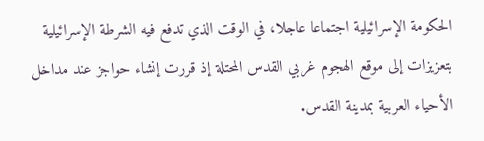الحكومة الإسرائيلية اجتماعا عاجلا، في الوقت الذي تدفع فيه الشرطة الإسرائيلية بتعزيزات إلى موقع الهجوم غربي القدس المحتلة إذ قررت إنشاء حواجز عند مداخل الأحياء العربية بمدينة القدس.